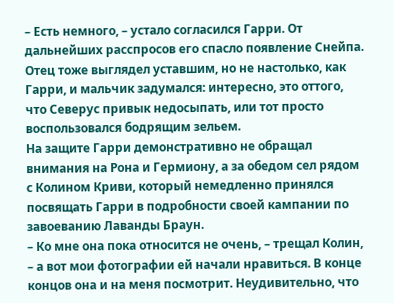– Есть немного, – устало согласился Гарри. От дальнейших расспросов его спасло появление Снейпа. Отец тоже выглядел уставшим, но не настолько, как Гарри, и мальчик задумался: интересно, это оттого, что Северус привык недосыпать, или тот просто воспользовался бодрящим зельем.
На защите Гарри демонстративно не обращал внимания на Рона и Гермиону, а за обедом сел рядом с Колином Криви, который немедленно принялся посвящать Гарри в подробности своей кампании по завоеванию Лаванды Браун.
– Ко мне она пока относится не очень, – трещал Колин, – а вот мои фотографии ей начали нравиться. В конце концов она и на меня посмотрит. Неудивительно, что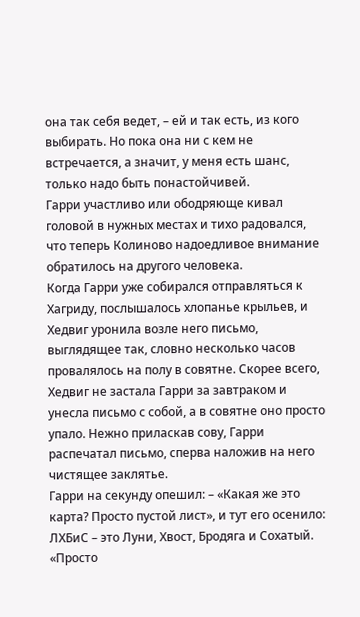она так себя ведет, – ей и так есть, из кого выбирать. Но пока она ни с кем не встречается, а значит, у меня есть шанс, только надо быть понастойчивей.
Гарри участливо или ободряюще кивал головой в нужных местах и тихо радовался, что теперь Колиново надоедливое внимание обратилось на другого человека.
Когда Гарри уже собирался отправляться к Хагриду, послышалось хлопанье крыльев, и Хедвиг уронила возле него письмо, выглядящее так, словно несколько часов провалялось на полу в совятне. Скорее всего, Хедвиг не застала Гарри за завтраком и унесла письмо с собой, а в совятне оно просто упало. Нежно приласкав сову, Гарри распечатал письмо, сперва наложив на него чистящее заклятье.
Гарри на секунду опешил: – «Какая же это карта? Просто пустой лист», и тут его осенило: ЛХБиС – это Луни, Хвост, Бродяга и Сохатый. «Просто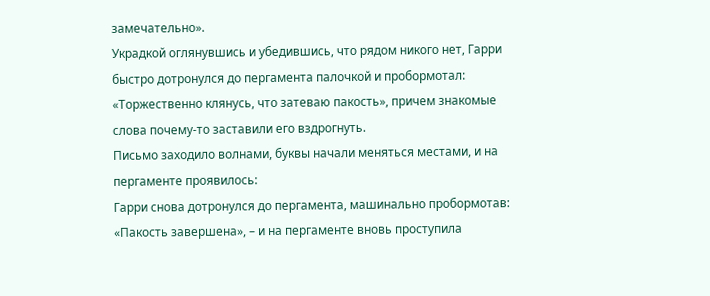замечательно».
Украдкой оглянувшись и убедившись, что рядом никого нет, Гарри быстро дотронулся до пергамента палочкой и пробормотал: «Торжественно клянусь, что затеваю пакость», причем знакомые слова почему-то заставили его вздрогнуть.
Письмо заходило волнами, буквы начали меняться местами, и на пергаменте проявилось:
Гарри снова дотронулся до пергамента, машинально пробормотав: «Пакость завершена», – и на пергаменте вновь проступила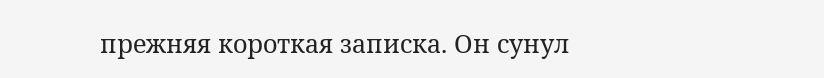прежняя короткая записка. Он сунул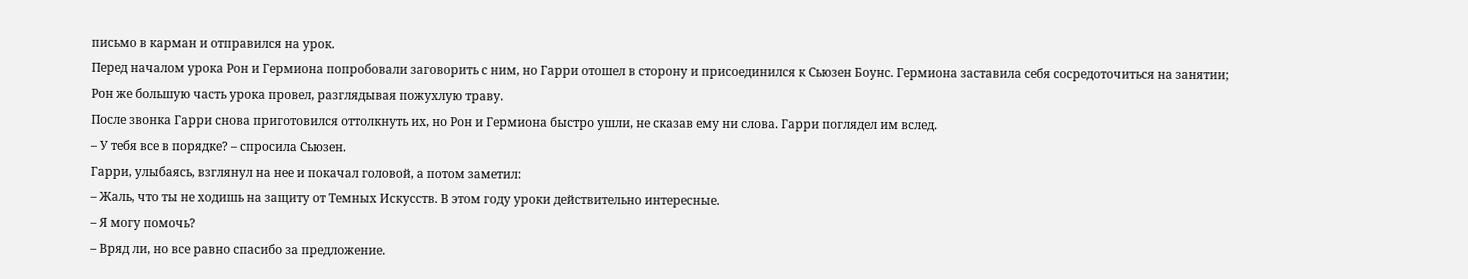письмо в карман и отправился на урок.
Перед началом урока Рон и Гермиона попробовали заговорить с ним, но Гарри отошел в сторону и присоединился к Сьюзен Боунс. Гермиона заставила себя сосредоточиться на занятии; Рон же большую часть урока провел, разглядывая пожухлую траву.
После звонка Гарри снова приготовился оттолкнуть их, но Рон и Гермиона быстро ушли, не сказав ему ни слова. Гарри поглядел им вслед.
– У тебя все в порядке? – спросила Сьюзен.
Гарри, улыбаясь, взглянул на нее и покачал головой, а потом заметил:
– Жаль, что ты не ходишь на защиту от Темных Искусств. В этом году уроки действительно интересные.
– Я могу помочь?
– Вряд ли, но все равно спасибо за предложение.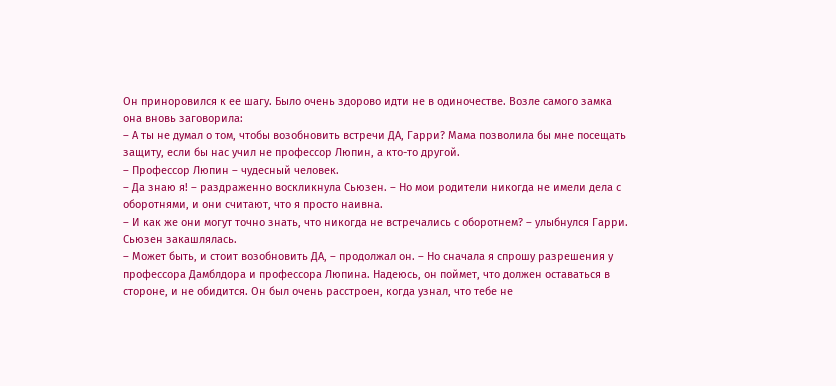Он приноровился к ее шагу. Было очень здорово идти не в одиночестве. Возле самого замка она вновь заговорила:
– А ты не думал о том, чтобы возобновить встречи ДА, Гарри? Мама позволила бы мне посещать защиту, если бы нас учил не профессор Люпин, а кто-то другой.
– Профессор Люпин – чудесный человек.
– Да знаю я! – раздраженно воскликнула Сьюзен. – Но мои родители никогда не имели дела с оборотнями, и они считают, что я просто наивна.
– И как же они могут точно знать, что никогда не встречались с оборотнем? – улыбнулся Гарри.
Сьюзен закашлялась.
– Может быть, и стоит возобновить ДА, – продолжал он. – Но сначала я спрошу разрешения у профессора Дамблдора и профессора Люпина. Надеюсь, он поймет, что должен оставаться в стороне, и не обидится. Он был очень расстроен, когда узнал, что тебе не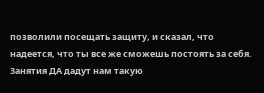позволили посещать защиту, и сказал, что надеется, что ты все же сможешь постоять за себя. Занятия ДА дадут нам такую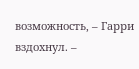возможность, – Гарри вздохнул. –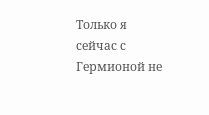Только я сейчас с Гермионой не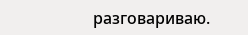разговариваю.